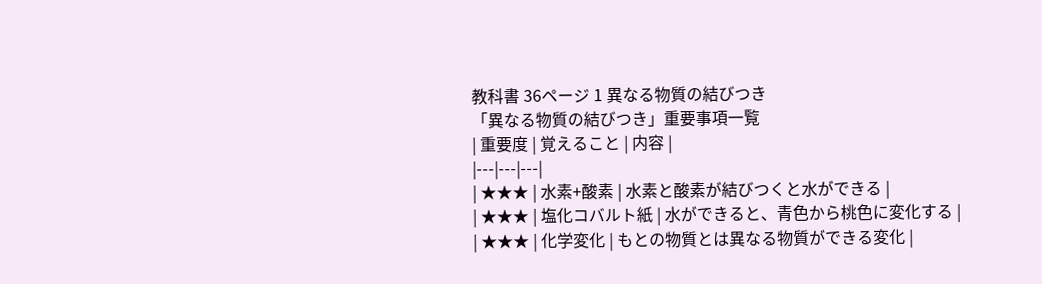教科書 36ページ 1 異なる物質の結びつき
「異なる物質の結びつき」重要事項一覧
| 重要度 | 覚えること | 内容 |
|---|---|---|
| ★★★ | 水素+酸素 | 水素と酸素が結びつくと水ができる |
| ★★★ | 塩化コバルト紙 | 水ができると、青色から桃色に変化する |
| ★★★ | 化学変化 | もとの物質とは異なる物質ができる変化 |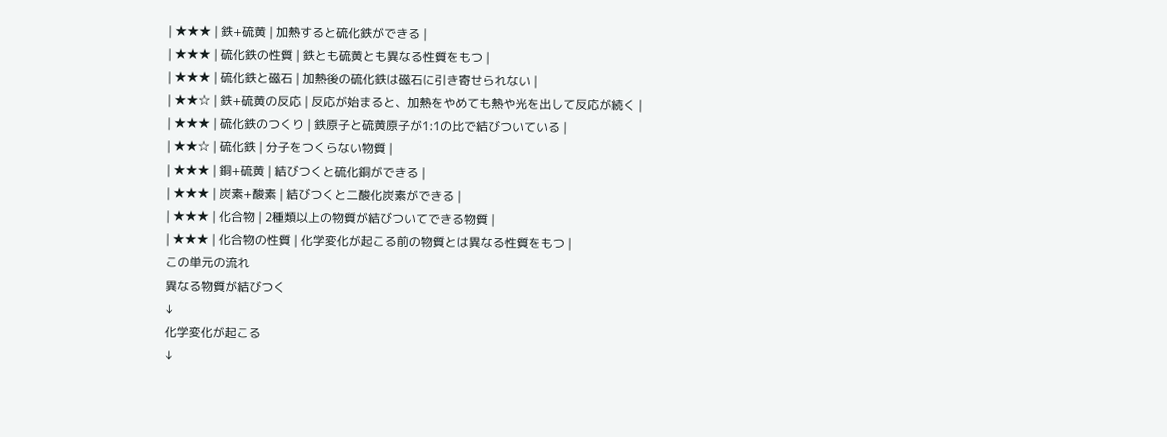| ★★★ | 鉄+硫黄 | 加熱すると硫化鉄ができる |
| ★★★ | 硫化鉄の性質 | 鉄とも硫黄とも異なる性質をもつ |
| ★★★ | 硫化鉄と磁石 | 加熱後の硫化鉄は磁石に引き寄せられない |
| ★★☆ | 鉄+硫黄の反応 | 反応が始まると、加熱をやめても熱や光を出して反応が続く |
| ★★★ | 硫化鉄のつくり | 鉄原子と硫黄原子が1:1の比で結びついている |
| ★★☆ | 硫化鉄 | 分子をつくらない物質 |
| ★★★ | 銅+硫黄 | 結びつくと硫化銅ができる |
| ★★★ | 炭素+酸素 | 結びつくと二酸化炭素ができる |
| ★★★ | 化合物 | 2種類以上の物質が結びついてできる物質 |
| ★★★ | 化合物の性質 | 化学変化が起こる前の物質とは異なる性質をもつ |
この単元の流れ
異なる物質が結びつく
↓
化学変化が起こる
↓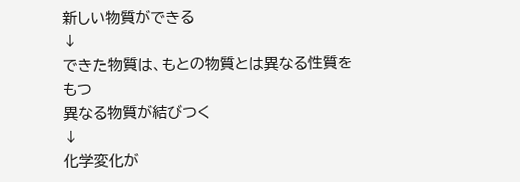新しい物質ができる
↓
できた物質は、もとの物質とは異なる性質をもつ
異なる物質が結びつく
↓
化学変化が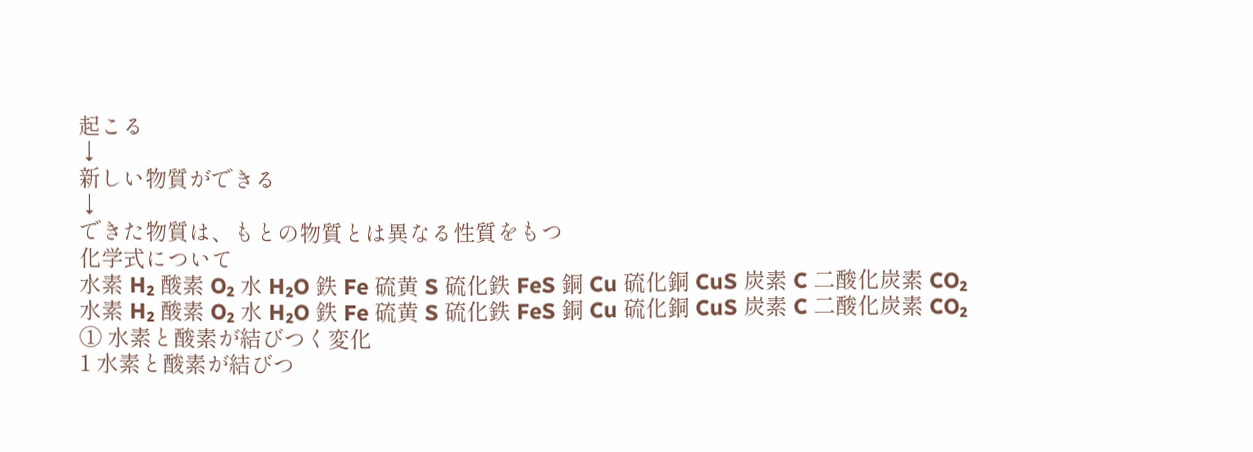起こる
↓
新しい物質ができる
↓
できた物質は、もとの物質とは異なる性質をもつ
化学式について
水素 H₂ 酸素 O₂ 水 H₂O 鉄 Fe 硫黄 S 硫化鉄 FeS 銅 Cu 硫化銅 CuS 炭素 C 二酸化炭素 CO₂
水素 H₂ 酸素 O₂ 水 H₂O 鉄 Fe 硫黄 S 硫化鉄 FeS 銅 Cu 硫化銅 CuS 炭素 C 二酸化炭素 CO₂
① 水素と酸素が結びつく変化
1 水素と酸素が結びつ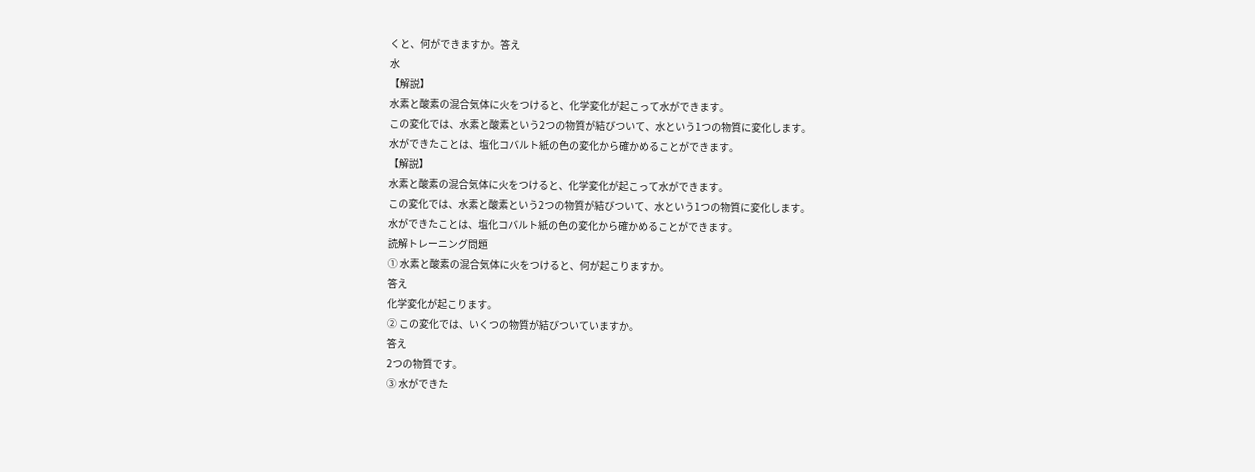くと、何ができますか。答え
水
【解説】
水素と酸素の混合気体に火をつけると、化学変化が起こって水ができます。
この変化では、水素と酸素という2つの物質が結びついて、水という1つの物質に変化します。
水ができたことは、塩化コバルト紙の色の変化から確かめることができます。
【解説】
水素と酸素の混合気体に火をつけると、化学変化が起こって水ができます。
この変化では、水素と酸素という2つの物質が結びついて、水という1つの物質に変化します。
水ができたことは、塩化コバルト紙の色の変化から確かめることができます。
読解トレーニング問題
① 水素と酸素の混合気体に火をつけると、何が起こりますか。
答え
化学変化が起こります。
② この変化では、いくつの物質が結びついていますか。
答え
2つの物質です。
③ 水ができた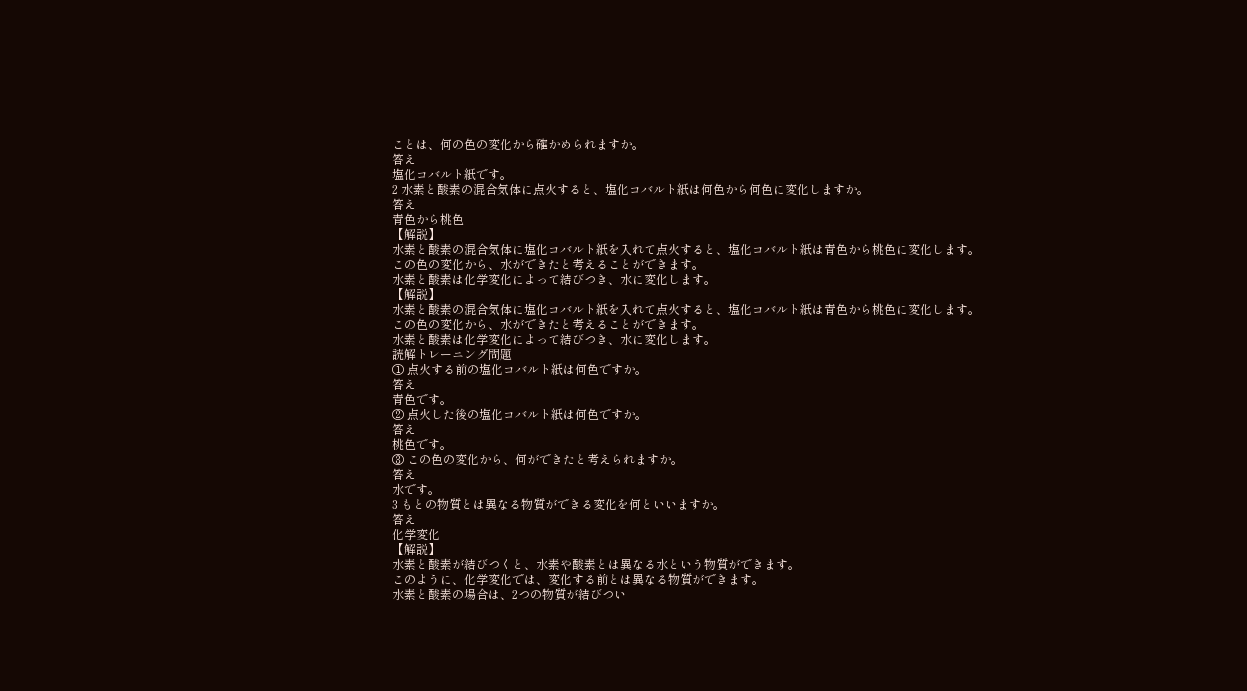ことは、何の色の変化から確かめられますか。
答え
塩化コバルト紙です。
2 水素と酸素の混合気体に点火すると、塩化コバルト紙は何色から何色に変化しますか。
答え
青色から桃色
【解説】
水素と酸素の混合気体に塩化コバルト紙を入れて点火すると、塩化コバルト紙は青色から桃色に変化します。
この色の変化から、水ができたと考えることができます。
水素と酸素は化学変化によって結びつき、水に変化します。
【解説】
水素と酸素の混合気体に塩化コバルト紙を入れて点火すると、塩化コバルト紙は青色から桃色に変化します。
この色の変化から、水ができたと考えることができます。
水素と酸素は化学変化によって結びつき、水に変化します。
読解トレーニング問題
① 点火する前の塩化コバルト紙は何色ですか。
答え
青色です。
② 点火した後の塩化コバルト紙は何色ですか。
答え
桃色です。
③ この色の変化から、何ができたと考えられますか。
答え
水です。
3 もとの物質とは異なる物質ができる変化を何といいますか。
答え
化学変化
【解説】
水素と酸素が結びつくと、水素や酸素とは異なる水という物質ができます。
このように、化学変化では、変化する前とは異なる物質ができます。
水素と酸素の場合は、2つの物質が結びつい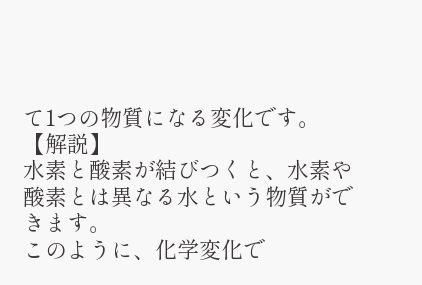て1つの物質になる変化です。
【解説】
水素と酸素が結びつくと、水素や酸素とは異なる水という物質ができます。
このように、化学変化で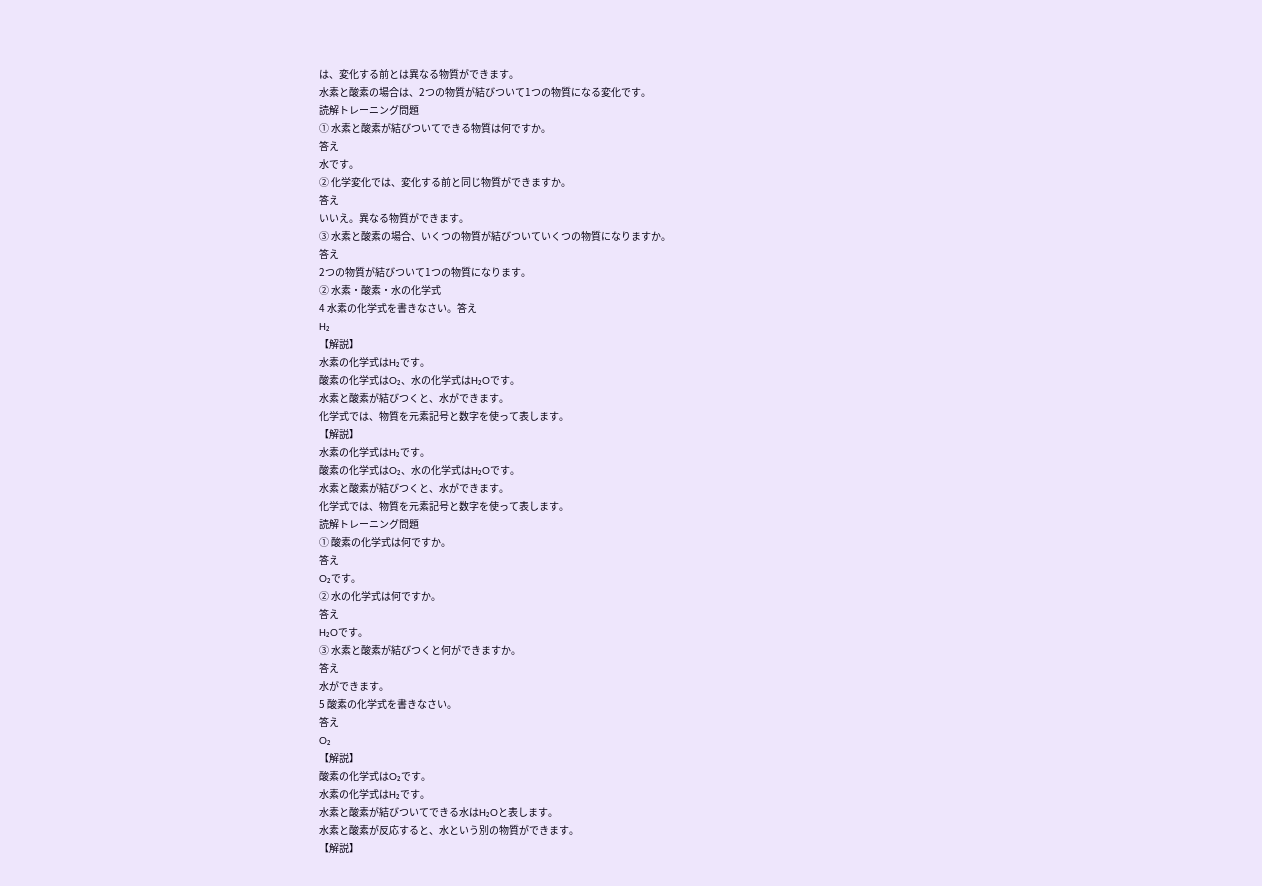は、変化する前とは異なる物質ができます。
水素と酸素の場合は、2つの物質が結びついて1つの物質になる変化です。
読解トレーニング問題
① 水素と酸素が結びついてできる物質は何ですか。
答え
水です。
② 化学変化では、変化する前と同じ物質ができますか。
答え
いいえ。異なる物質ができます。
③ 水素と酸素の場合、いくつの物質が結びついていくつの物質になりますか。
答え
2つの物質が結びついて1つの物質になります。
② 水素・酸素・水の化学式
4 水素の化学式を書きなさい。答え
H₂
【解説】
水素の化学式はH₂です。
酸素の化学式はO₂、水の化学式はH₂Oです。
水素と酸素が結びつくと、水ができます。
化学式では、物質を元素記号と数字を使って表します。
【解説】
水素の化学式はH₂です。
酸素の化学式はO₂、水の化学式はH₂Oです。
水素と酸素が結びつくと、水ができます。
化学式では、物質を元素記号と数字を使って表します。
読解トレーニング問題
① 酸素の化学式は何ですか。
答え
O₂です。
② 水の化学式は何ですか。
答え
H₂Oです。
③ 水素と酸素が結びつくと何ができますか。
答え
水ができます。
5 酸素の化学式を書きなさい。
答え
O₂
【解説】
酸素の化学式はO₂です。
水素の化学式はH₂です。
水素と酸素が結びついてできる水はH₂Oと表します。
水素と酸素が反応すると、水という別の物質ができます。
【解説】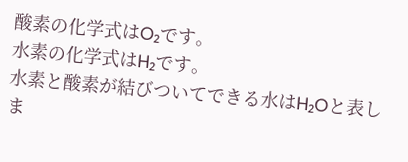酸素の化学式はO₂です。
水素の化学式はH₂です。
水素と酸素が結びついてできる水はH₂Oと表しま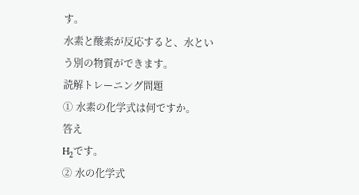す。
水素と酸素が反応すると、水という別の物質ができます。
読解トレーニング問題
① 水素の化学式は何ですか。
答え
H₂です。
② 水の化学式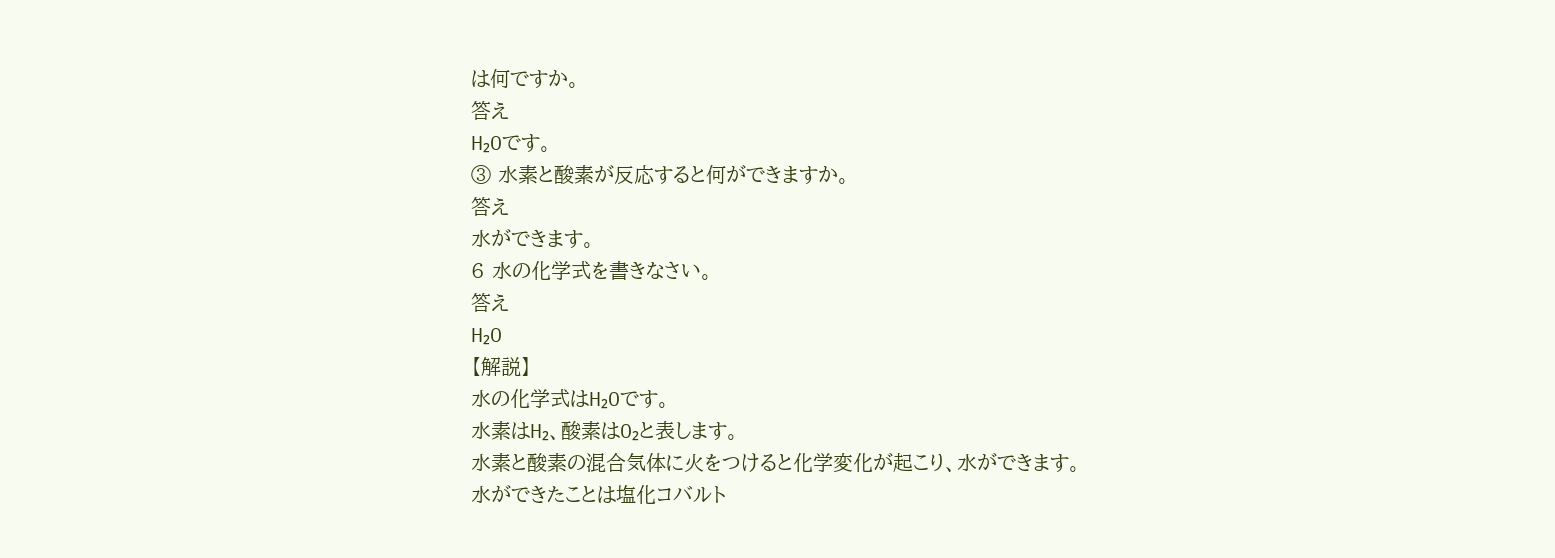は何ですか。
答え
H₂Oです。
③ 水素と酸素が反応すると何ができますか。
答え
水ができます。
6 水の化学式を書きなさい。
答え
H₂O
【解説】
水の化学式はH₂Oです。
水素はH₂、酸素はO₂と表します。
水素と酸素の混合気体に火をつけると化学変化が起こり、水ができます。
水ができたことは塩化コバルト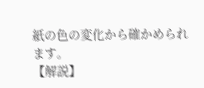紙の色の変化から確かめられます。
【解説】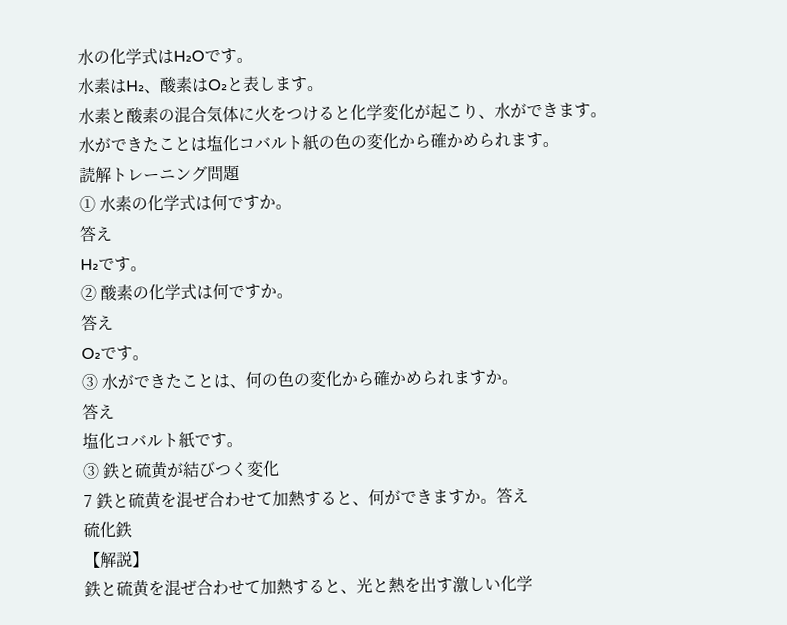水の化学式はH₂Oです。
水素はH₂、酸素はO₂と表します。
水素と酸素の混合気体に火をつけると化学変化が起こり、水ができます。
水ができたことは塩化コバルト紙の色の変化から確かめられます。
読解トレーニング問題
① 水素の化学式は何ですか。
答え
H₂です。
② 酸素の化学式は何ですか。
答え
O₂です。
③ 水ができたことは、何の色の変化から確かめられますか。
答え
塩化コバルト紙です。
③ 鉄と硫黄が結びつく変化
7 鉄と硫黄を混ぜ合わせて加熱すると、何ができますか。答え
硫化鉄
【解説】
鉄と硫黄を混ぜ合わせて加熱すると、光と熱を出す激しい化学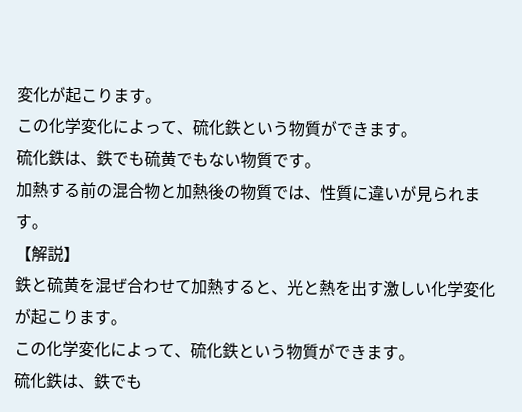変化が起こります。
この化学変化によって、硫化鉄という物質ができます。
硫化鉄は、鉄でも硫黄でもない物質です。
加熱する前の混合物と加熱後の物質では、性質に違いが見られます。
【解説】
鉄と硫黄を混ぜ合わせて加熱すると、光と熱を出す激しい化学変化が起こります。
この化学変化によって、硫化鉄という物質ができます。
硫化鉄は、鉄でも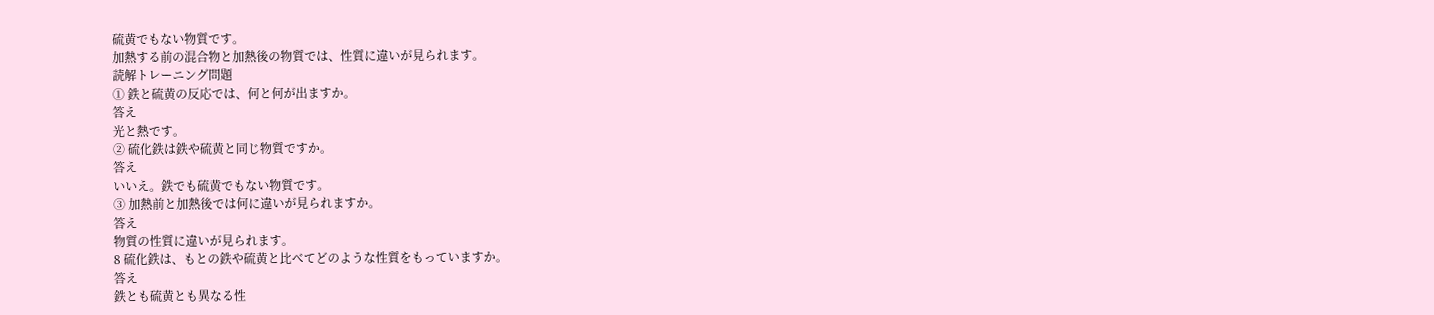硫黄でもない物質です。
加熱する前の混合物と加熱後の物質では、性質に違いが見られます。
読解トレーニング問題
① 鉄と硫黄の反応では、何と何が出ますか。
答え
光と熱です。
② 硫化鉄は鉄や硫黄と同じ物質ですか。
答え
いいえ。鉄でも硫黄でもない物質です。
③ 加熱前と加熱後では何に違いが見られますか。
答え
物質の性質に違いが見られます。
8 硫化鉄は、もとの鉄や硫黄と比べてどのような性質をもっていますか。
答え
鉄とも硫黄とも異なる性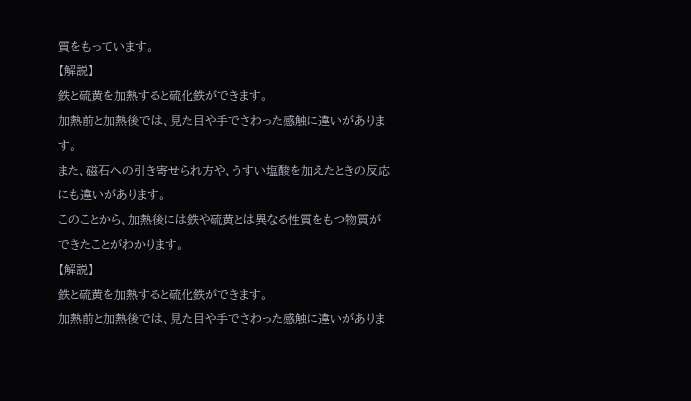質をもっています。
【解説】
鉄と硫黄を加熱すると硫化鉄ができます。
加熱前と加熱後では、見た目や手でさわった感触に違いがあります。
また、磁石への引き寄せられ方や、うすい塩酸を加えたときの反応にも違いがあります。
このことから、加熱後には鉄や硫黄とは異なる性質をもつ物質ができたことがわかります。
【解説】
鉄と硫黄を加熱すると硫化鉄ができます。
加熱前と加熱後では、見た目や手でさわった感触に違いがありま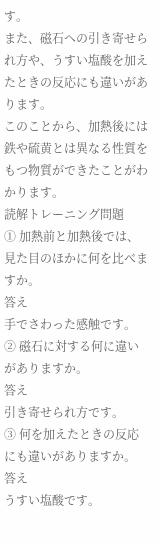す。
また、磁石への引き寄せられ方や、うすい塩酸を加えたときの反応にも違いがあります。
このことから、加熱後には鉄や硫黄とは異なる性質をもつ物質ができたことがわかります。
読解トレーニング問題
① 加熱前と加熱後では、見た目のほかに何を比べますか。
答え
手でさわった感触です。
② 磁石に対する何に違いがありますか。
答え
引き寄せられ方です。
③ 何を加えたときの反応にも違いがありますか。
答え
うすい塩酸です。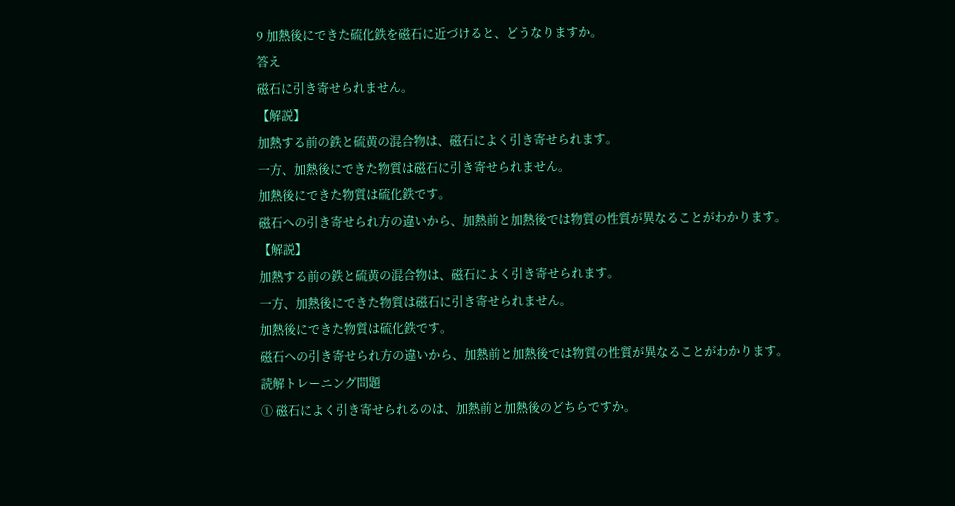9 加熱後にできた硫化鉄を磁石に近づけると、どうなりますか。
答え
磁石に引き寄せられません。
【解説】
加熱する前の鉄と硫黄の混合物は、磁石によく引き寄せられます。
一方、加熱後にできた物質は磁石に引き寄せられません。
加熱後にできた物質は硫化鉄です。
磁石への引き寄せられ方の違いから、加熱前と加熱後では物質の性質が異なることがわかります。
【解説】
加熱する前の鉄と硫黄の混合物は、磁石によく引き寄せられます。
一方、加熱後にできた物質は磁石に引き寄せられません。
加熱後にできた物質は硫化鉄です。
磁石への引き寄せられ方の違いから、加熱前と加熱後では物質の性質が異なることがわかります。
読解トレーニング問題
① 磁石によく引き寄せられるのは、加熱前と加熱後のどちらですか。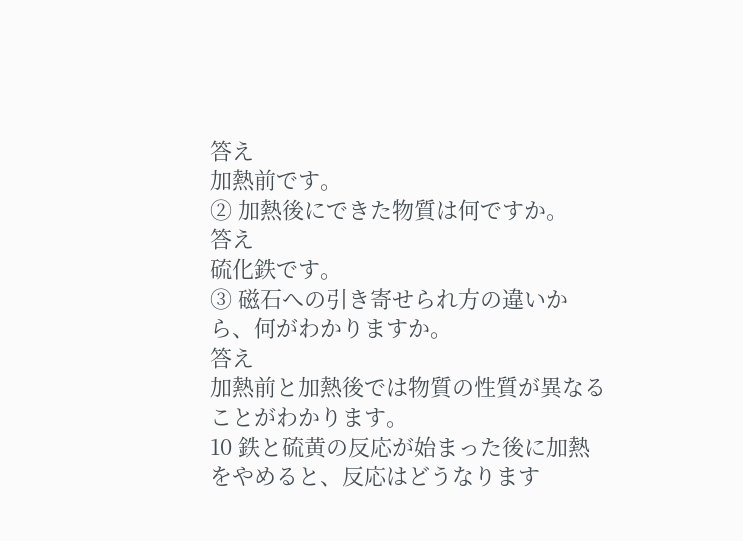答え
加熱前です。
② 加熱後にできた物質は何ですか。
答え
硫化鉄です。
③ 磁石への引き寄せられ方の違いから、何がわかりますか。
答え
加熱前と加熱後では物質の性質が異なることがわかります。
10 鉄と硫黄の反応が始まった後に加熱をやめると、反応はどうなります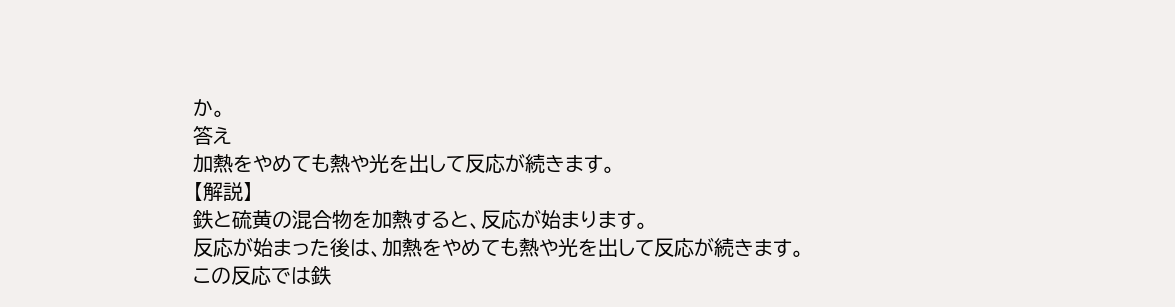か。
答え
加熱をやめても熱や光を出して反応が続きます。
【解説】
鉄と硫黄の混合物を加熱すると、反応が始まります。
反応が始まった後は、加熱をやめても熱や光を出して反応が続きます。
この反応では鉄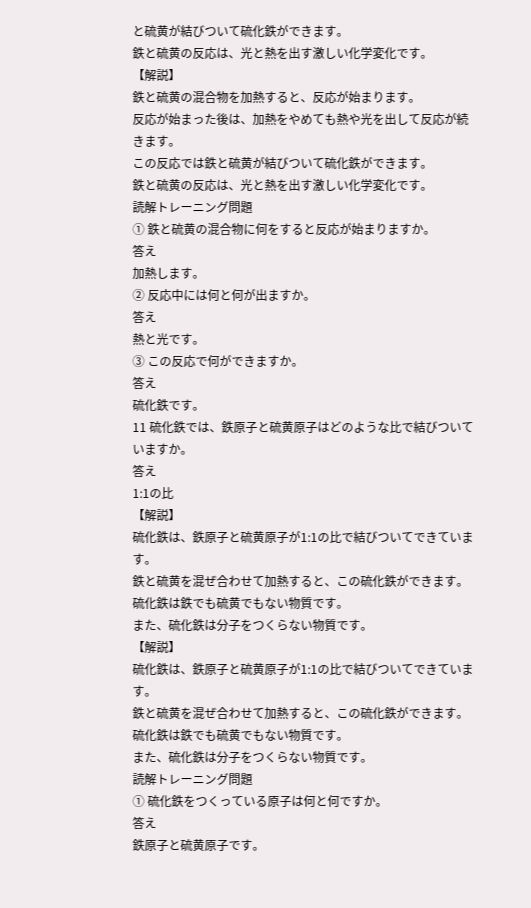と硫黄が結びついて硫化鉄ができます。
鉄と硫黄の反応は、光と熱を出す激しい化学変化です。
【解説】
鉄と硫黄の混合物を加熱すると、反応が始まります。
反応が始まった後は、加熱をやめても熱や光を出して反応が続きます。
この反応では鉄と硫黄が結びついて硫化鉄ができます。
鉄と硫黄の反応は、光と熱を出す激しい化学変化です。
読解トレーニング問題
① 鉄と硫黄の混合物に何をすると反応が始まりますか。
答え
加熱します。
② 反応中には何と何が出ますか。
答え
熱と光です。
③ この反応で何ができますか。
答え
硫化鉄です。
11 硫化鉄では、鉄原子と硫黄原子はどのような比で結びついていますか。
答え
1:1の比
【解説】
硫化鉄は、鉄原子と硫黄原子が1:1の比で結びついてできています。
鉄と硫黄を混ぜ合わせて加熱すると、この硫化鉄ができます。
硫化鉄は鉄でも硫黄でもない物質です。
また、硫化鉄は分子をつくらない物質です。
【解説】
硫化鉄は、鉄原子と硫黄原子が1:1の比で結びついてできています。
鉄と硫黄を混ぜ合わせて加熱すると、この硫化鉄ができます。
硫化鉄は鉄でも硫黄でもない物質です。
また、硫化鉄は分子をつくらない物質です。
読解トレーニング問題
① 硫化鉄をつくっている原子は何と何ですか。
答え
鉄原子と硫黄原子です。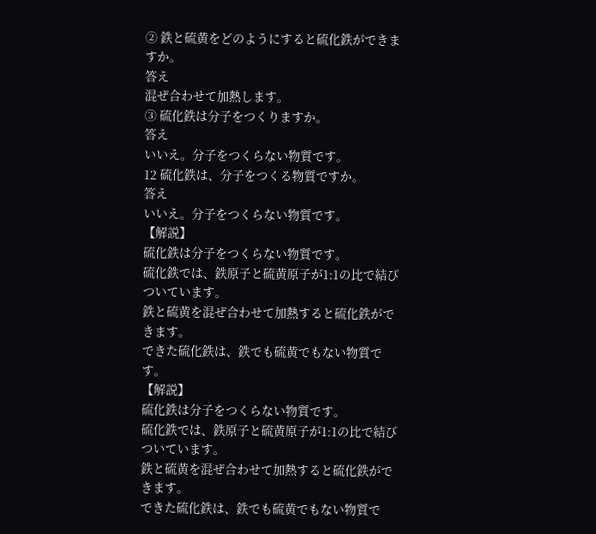② 鉄と硫黄をどのようにすると硫化鉄ができますか。
答え
混ぜ合わせて加熱します。
③ 硫化鉄は分子をつくりますか。
答え
いいえ。分子をつくらない物質です。
12 硫化鉄は、分子をつくる物質ですか。
答え
いいえ。分子をつくらない物質です。
【解説】
硫化鉄は分子をつくらない物質です。
硫化鉄では、鉄原子と硫黄原子が1:1の比で結びついています。
鉄と硫黄を混ぜ合わせて加熱すると硫化鉄ができます。
できた硫化鉄は、鉄でも硫黄でもない物質です。
【解説】
硫化鉄は分子をつくらない物質です。
硫化鉄では、鉄原子と硫黄原子が1:1の比で結びついています。
鉄と硫黄を混ぜ合わせて加熱すると硫化鉄ができます。
できた硫化鉄は、鉄でも硫黄でもない物質で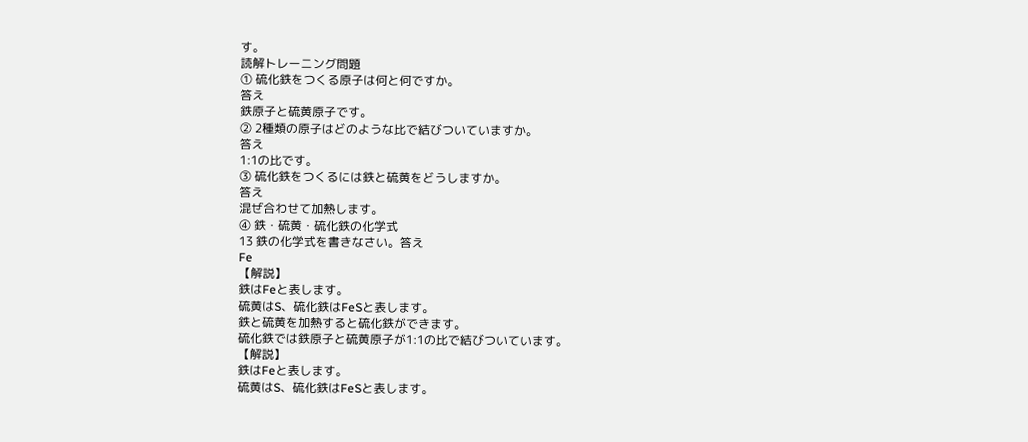す。
読解トレーニング問題
① 硫化鉄をつくる原子は何と何ですか。
答え
鉄原子と硫黄原子です。
② 2種類の原子はどのような比で結びついていますか。
答え
1:1の比です。
③ 硫化鉄をつくるには鉄と硫黄をどうしますか。
答え
混ぜ合わせて加熱します。
④ 鉄・硫黄・硫化鉄の化学式
13 鉄の化学式を書きなさい。答え
Fe
【解説】
鉄はFeと表します。
硫黄はS、硫化鉄はFeSと表します。
鉄と硫黄を加熱すると硫化鉄ができます。
硫化鉄では鉄原子と硫黄原子が1:1の比で結びついています。
【解説】
鉄はFeと表します。
硫黄はS、硫化鉄はFeSと表します。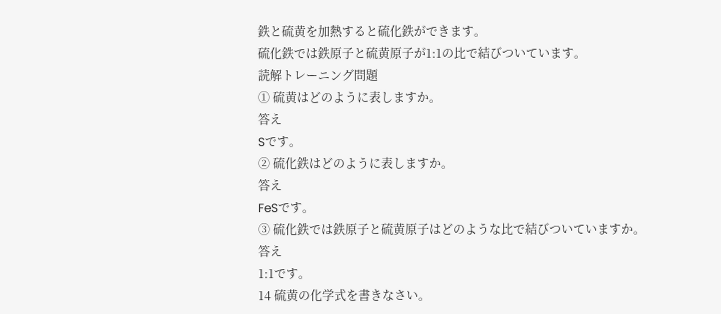鉄と硫黄を加熱すると硫化鉄ができます。
硫化鉄では鉄原子と硫黄原子が1:1の比で結びついています。
読解トレーニング問題
① 硫黄はどのように表しますか。
答え
Sです。
② 硫化鉄はどのように表しますか。
答え
FeSです。
③ 硫化鉄では鉄原子と硫黄原子はどのような比で結びついていますか。
答え
1:1です。
14 硫黄の化学式を書きなさい。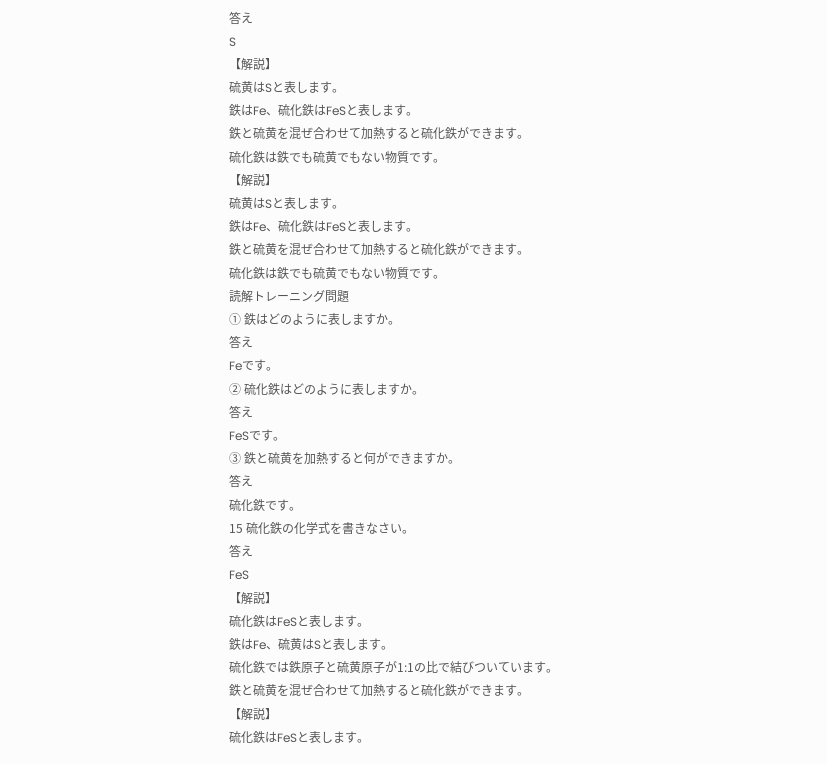答え
S
【解説】
硫黄はSと表します。
鉄はFe、硫化鉄はFeSと表します。
鉄と硫黄を混ぜ合わせて加熱すると硫化鉄ができます。
硫化鉄は鉄でも硫黄でもない物質です。
【解説】
硫黄はSと表します。
鉄はFe、硫化鉄はFeSと表します。
鉄と硫黄を混ぜ合わせて加熱すると硫化鉄ができます。
硫化鉄は鉄でも硫黄でもない物質です。
読解トレーニング問題
① 鉄はどのように表しますか。
答え
Feです。
② 硫化鉄はどのように表しますか。
答え
FeSです。
③ 鉄と硫黄を加熱すると何ができますか。
答え
硫化鉄です。
15 硫化鉄の化学式を書きなさい。
答え
FeS
【解説】
硫化鉄はFeSと表します。
鉄はFe、硫黄はSと表します。
硫化鉄では鉄原子と硫黄原子が1:1の比で結びついています。
鉄と硫黄を混ぜ合わせて加熱すると硫化鉄ができます。
【解説】
硫化鉄はFeSと表します。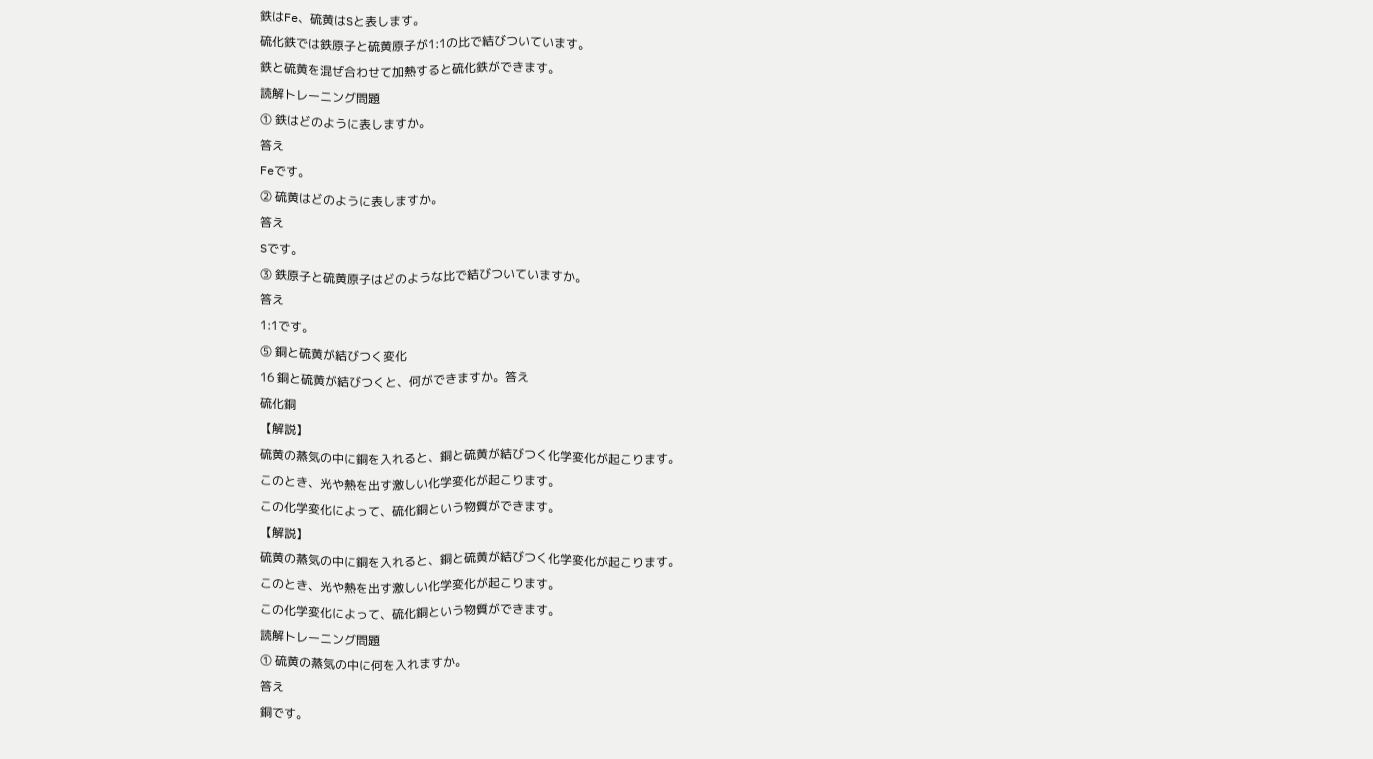鉄はFe、硫黄はSと表します。
硫化鉄では鉄原子と硫黄原子が1:1の比で結びついています。
鉄と硫黄を混ぜ合わせて加熱すると硫化鉄ができます。
読解トレーニング問題
① 鉄はどのように表しますか。
答え
Feです。
② 硫黄はどのように表しますか。
答え
Sです。
③ 鉄原子と硫黄原子はどのような比で結びついていますか。
答え
1:1です。
⑤ 銅と硫黄が結びつく変化
16 銅と硫黄が結びつくと、何ができますか。答え
硫化銅
【解説】
硫黄の蒸気の中に銅を入れると、銅と硫黄が結びつく化学変化が起こります。
このとき、光や熱を出す激しい化学変化が起こります。
この化学変化によって、硫化銅という物質ができます。
【解説】
硫黄の蒸気の中に銅を入れると、銅と硫黄が結びつく化学変化が起こります。
このとき、光や熱を出す激しい化学変化が起こります。
この化学変化によって、硫化銅という物質ができます。
読解トレーニング問題
① 硫黄の蒸気の中に何を入れますか。
答え
銅です。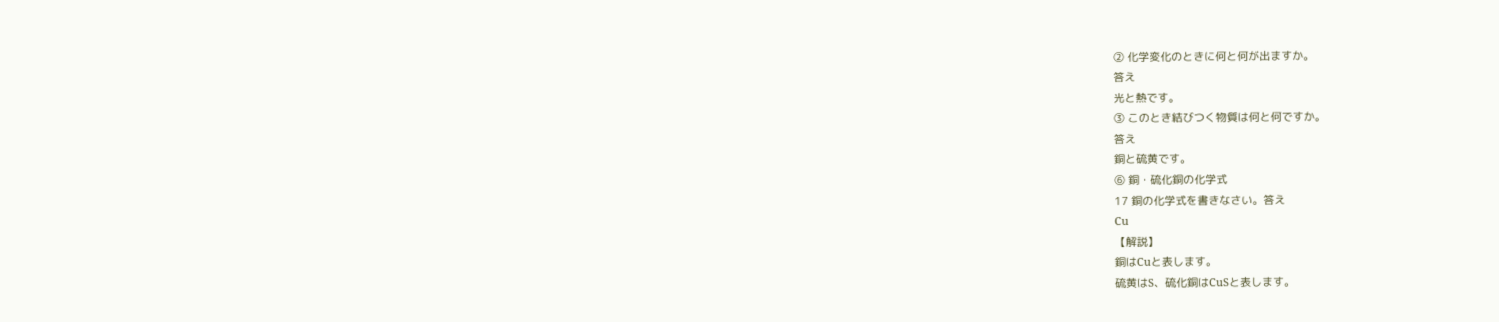② 化学変化のときに何と何が出ますか。
答え
光と熱です。
③ このとき結びつく物質は何と何ですか。
答え
銅と硫黄です。
⑥ 銅・硫化銅の化学式
17 銅の化学式を書きなさい。答え
Cu
【解説】
銅はCuと表します。
硫黄はS、硫化銅はCuSと表します。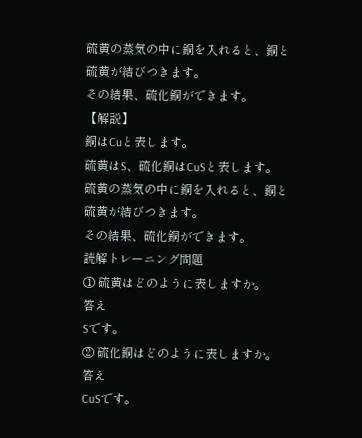硫黄の蒸気の中に銅を入れると、銅と硫黄が結びつきます。
その結果、硫化銅ができます。
【解説】
銅はCuと表します。
硫黄はS、硫化銅はCuSと表します。
硫黄の蒸気の中に銅を入れると、銅と硫黄が結びつきます。
その結果、硫化銅ができます。
読解トレーニング問題
① 硫黄はどのように表しますか。
答え
Sです。
② 硫化銅はどのように表しますか。
答え
CuSです。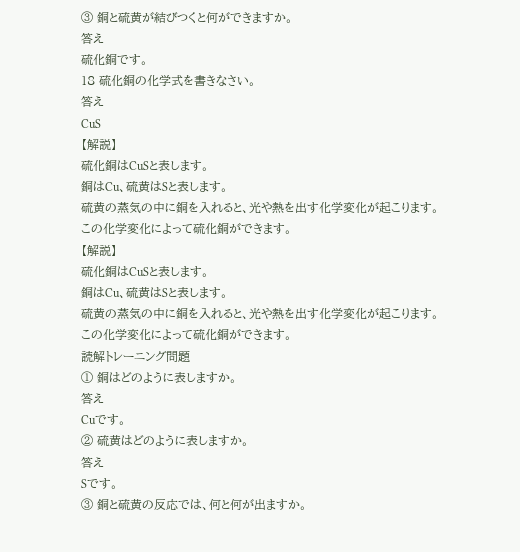③ 銅と硫黄が結びつくと何ができますか。
答え
硫化銅です。
18 硫化銅の化学式を書きなさい。
答え
CuS
【解説】
硫化銅はCuSと表します。
銅はCu、硫黄はSと表します。
硫黄の蒸気の中に銅を入れると、光や熱を出す化学変化が起こります。
この化学変化によって硫化銅ができます。
【解説】
硫化銅はCuSと表します。
銅はCu、硫黄はSと表します。
硫黄の蒸気の中に銅を入れると、光や熱を出す化学変化が起こります。
この化学変化によって硫化銅ができます。
読解トレーニング問題
① 銅はどのように表しますか。
答え
Cuです。
② 硫黄はどのように表しますか。
答え
Sです。
③ 銅と硫黄の反応では、何と何が出ますか。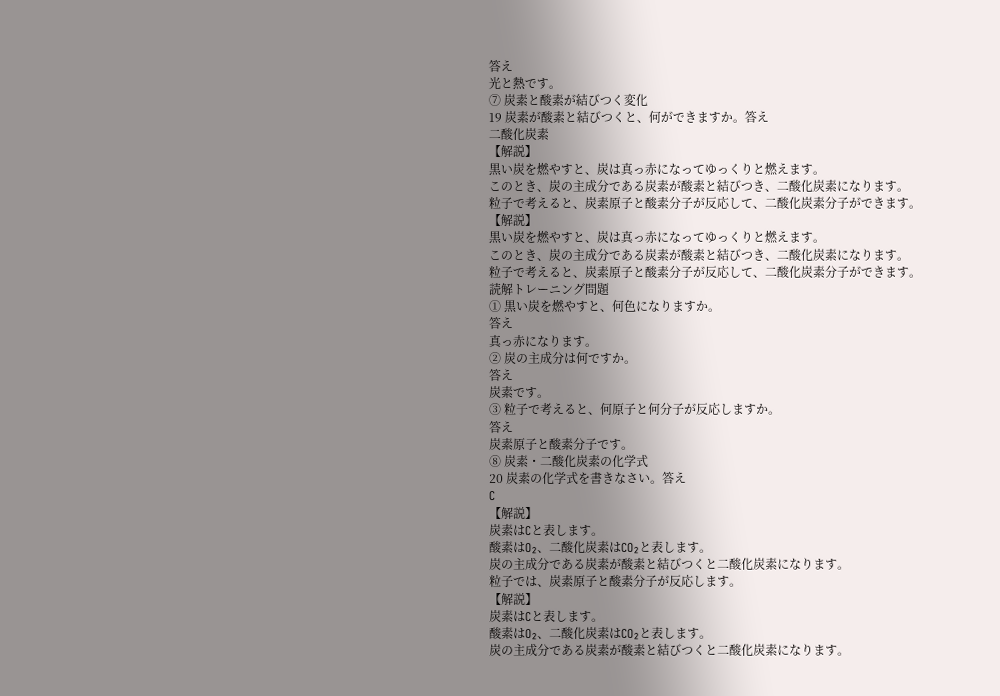答え
光と熱です。
⑦ 炭素と酸素が結びつく変化
19 炭素が酸素と結びつくと、何ができますか。答え
二酸化炭素
【解説】
黒い炭を燃やすと、炭は真っ赤になってゆっくりと燃えます。
このとき、炭の主成分である炭素が酸素と結びつき、二酸化炭素になります。
粒子で考えると、炭素原子と酸素分子が反応して、二酸化炭素分子ができます。
【解説】
黒い炭を燃やすと、炭は真っ赤になってゆっくりと燃えます。
このとき、炭の主成分である炭素が酸素と結びつき、二酸化炭素になります。
粒子で考えると、炭素原子と酸素分子が反応して、二酸化炭素分子ができます。
読解トレーニング問題
① 黒い炭を燃やすと、何色になりますか。
答え
真っ赤になります。
② 炭の主成分は何ですか。
答え
炭素です。
③ 粒子で考えると、何原子と何分子が反応しますか。
答え
炭素原子と酸素分子です。
⑧ 炭素・二酸化炭素の化学式
20 炭素の化学式を書きなさい。答え
C
【解説】
炭素はCと表します。
酸素はO₂、二酸化炭素はCO₂と表します。
炭の主成分である炭素が酸素と結びつくと二酸化炭素になります。
粒子では、炭素原子と酸素分子が反応します。
【解説】
炭素はCと表します。
酸素はO₂、二酸化炭素はCO₂と表します。
炭の主成分である炭素が酸素と結びつくと二酸化炭素になります。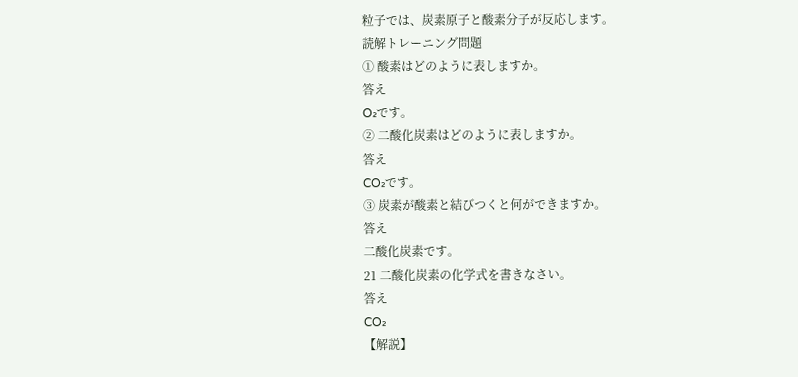粒子では、炭素原子と酸素分子が反応します。
読解トレーニング問題
① 酸素はどのように表しますか。
答え
O₂です。
② 二酸化炭素はどのように表しますか。
答え
CO₂です。
③ 炭素が酸素と結びつくと何ができますか。
答え
二酸化炭素です。
21 二酸化炭素の化学式を書きなさい。
答え
CO₂
【解説】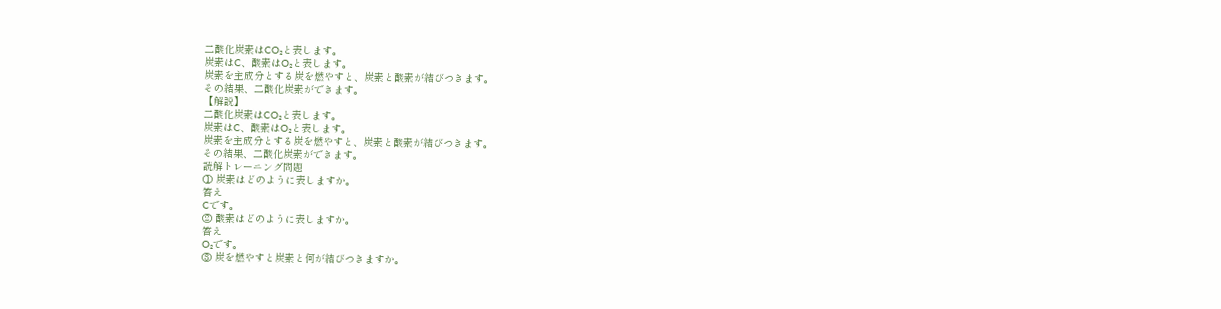二酸化炭素はCO₂と表します。
炭素はC、酸素はO₂と表します。
炭素を主成分とする炭を燃やすと、炭素と酸素が結びつきます。
その結果、二酸化炭素ができます。
【解説】
二酸化炭素はCO₂と表します。
炭素はC、酸素はO₂と表します。
炭素を主成分とする炭を燃やすと、炭素と酸素が結びつきます。
その結果、二酸化炭素ができます。
読解トレーニング問題
① 炭素はどのように表しますか。
答え
Cです。
② 酸素はどのように表しますか。
答え
O₂です。
③ 炭を燃やすと炭素と何が結びつきますか。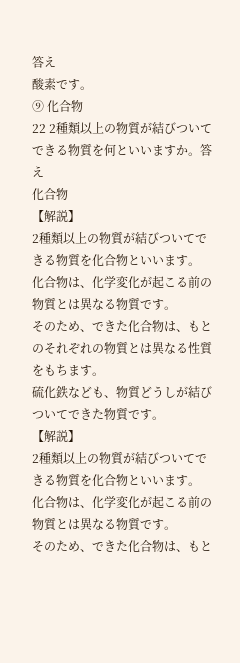答え
酸素です。
⑨ 化合物
22 2種類以上の物質が結びついてできる物質を何といいますか。答え
化合物
【解説】
2種類以上の物質が結びついてできる物質を化合物といいます。
化合物は、化学変化が起こる前の物質とは異なる物質です。
そのため、できた化合物は、もとのそれぞれの物質とは異なる性質をもちます。
硫化鉄なども、物質どうしが結びついてできた物質です。
【解説】
2種類以上の物質が結びついてできる物質を化合物といいます。
化合物は、化学変化が起こる前の物質とは異なる物質です。
そのため、できた化合物は、もと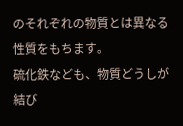のそれぞれの物質とは異なる性質をもちます。
硫化鉄なども、物質どうしが結び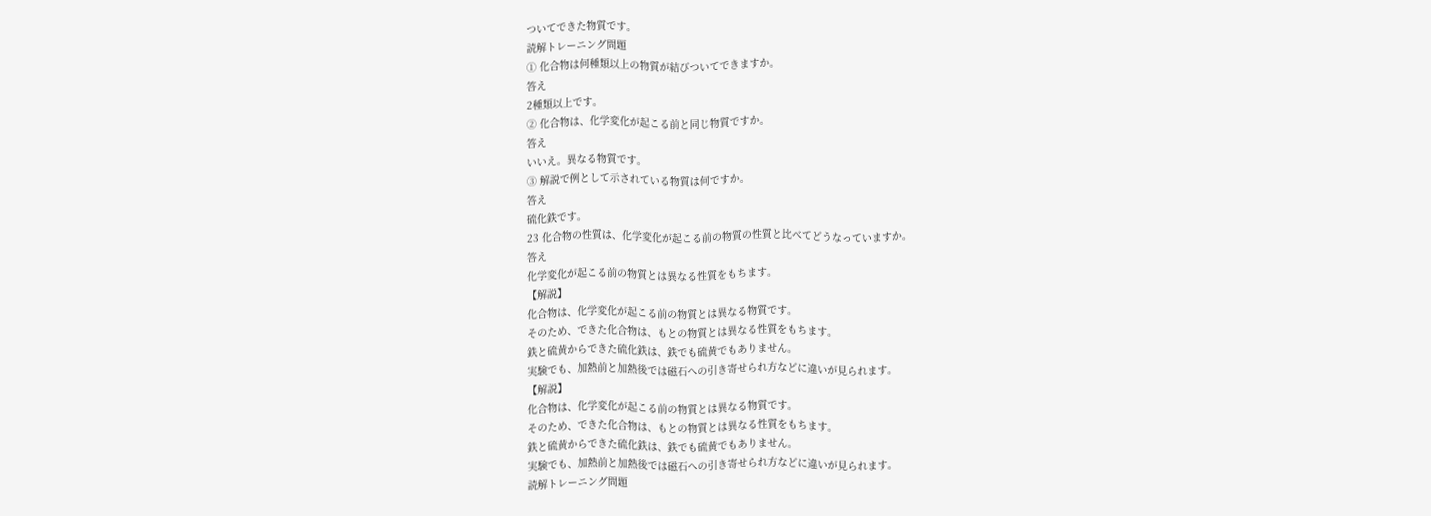ついてできた物質です。
読解トレーニング問題
① 化合物は何種類以上の物質が結びついてできますか。
答え
2種類以上です。
② 化合物は、化学変化が起こる前と同じ物質ですか。
答え
いいえ。異なる物質です。
③ 解説で例として示されている物質は何ですか。
答え
硫化鉄です。
23 化合物の性質は、化学変化が起こる前の物質の性質と比べてどうなっていますか。
答え
化学変化が起こる前の物質とは異なる性質をもちます。
【解説】
化合物は、化学変化が起こる前の物質とは異なる物質です。
そのため、できた化合物は、もとの物質とは異なる性質をもちます。
鉄と硫黄からできた硫化鉄は、鉄でも硫黄でもありません。
実験でも、加熱前と加熱後では磁石への引き寄せられ方などに違いが見られます。
【解説】
化合物は、化学変化が起こる前の物質とは異なる物質です。
そのため、できた化合物は、もとの物質とは異なる性質をもちます。
鉄と硫黄からできた硫化鉄は、鉄でも硫黄でもありません。
実験でも、加熱前と加熱後では磁石への引き寄せられ方などに違いが見られます。
読解トレーニング問題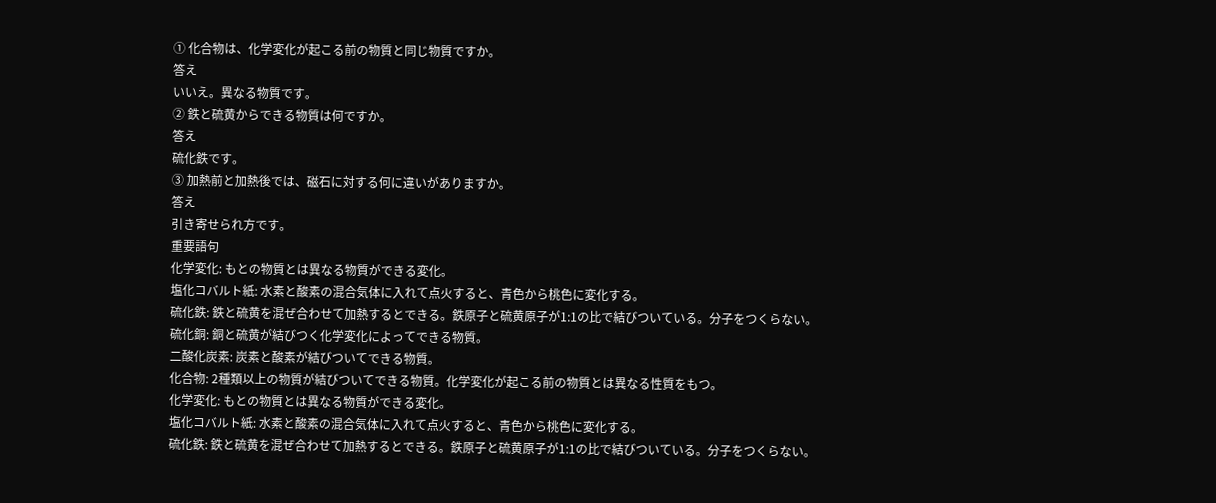① 化合物は、化学変化が起こる前の物質と同じ物質ですか。
答え
いいえ。異なる物質です。
② 鉄と硫黄からできる物質は何ですか。
答え
硫化鉄です。
③ 加熱前と加熱後では、磁石に対する何に違いがありますか。
答え
引き寄せられ方です。
重要語句
化学変化: もとの物質とは異なる物質ができる変化。
塩化コバルト紙: 水素と酸素の混合気体に入れて点火すると、青色から桃色に変化する。
硫化鉄: 鉄と硫黄を混ぜ合わせて加熱するとできる。鉄原子と硫黄原子が1:1の比で結びついている。分子をつくらない。
硫化銅: 銅と硫黄が結びつく化学変化によってできる物質。
二酸化炭素: 炭素と酸素が結びついてできる物質。
化合物: 2種類以上の物質が結びついてできる物質。化学変化が起こる前の物質とは異なる性質をもつ。
化学変化: もとの物質とは異なる物質ができる変化。
塩化コバルト紙: 水素と酸素の混合気体に入れて点火すると、青色から桃色に変化する。
硫化鉄: 鉄と硫黄を混ぜ合わせて加熱するとできる。鉄原子と硫黄原子が1:1の比で結びついている。分子をつくらない。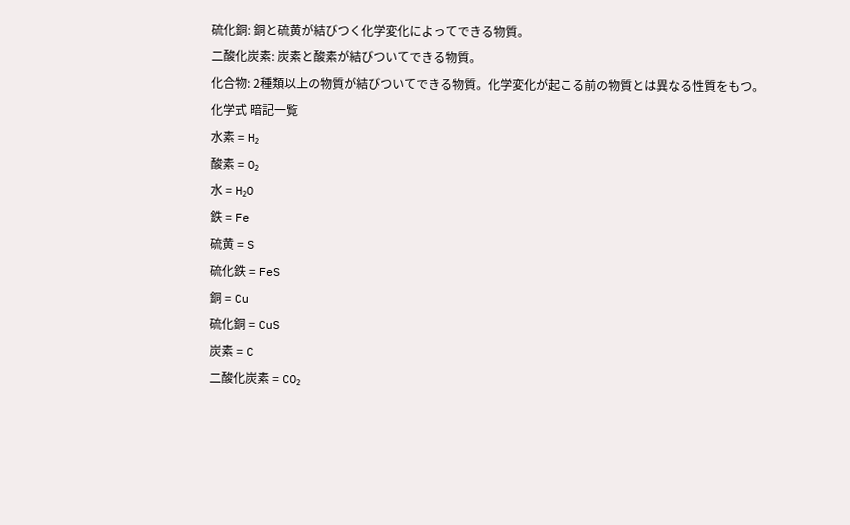硫化銅: 銅と硫黄が結びつく化学変化によってできる物質。
二酸化炭素: 炭素と酸素が結びついてできる物質。
化合物: 2種類以上の物質が結びついてできる物質。化学変化が起こる前の物質とは異なる性質をもつ。
化学式 暗記一覧
水素 = H₂
酸素 = O₂
水 = H₂O
鉄 = Fe
硫黄 = S
硫化鉄 = FeS
銅 = Cu
硫化銅 = CuS
炭素 = C
二酸化炭素 = CO₂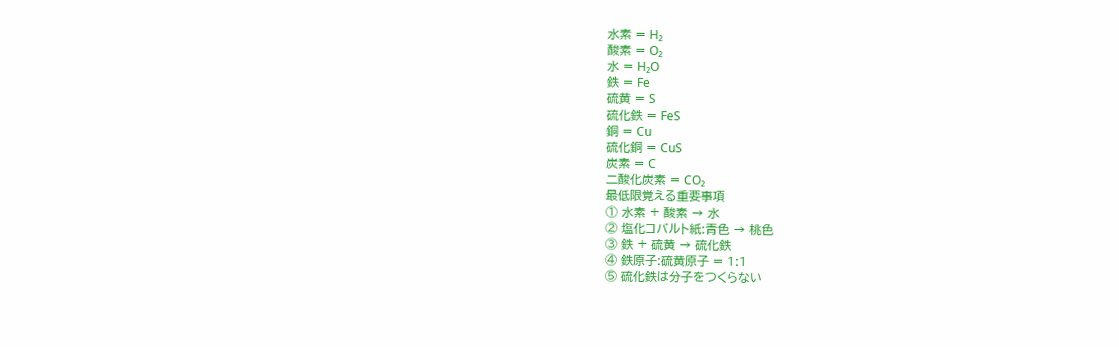水素 = H₂
酸素 = O₂
水 = H₂O
鉄 = Fe
硫黄 = S
硫化鉄 = FeS
銅 = Cu
硫化銅 = CuS
炭素 = C
二酸化炭素 = CO₂
最低限覚える重要事項
① 水素 + 酸素 → 水
② 塩化コバルト紙:青色 → 桃色
③ 鉄 + 硫黄 → 硫化鉄
④ 鉄原子:硫黄原子 = 1:1
⑤ 硫化鉄は分子をつくらない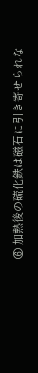⑥ 加熱後の硫化鉄は磁石に引き寄せられな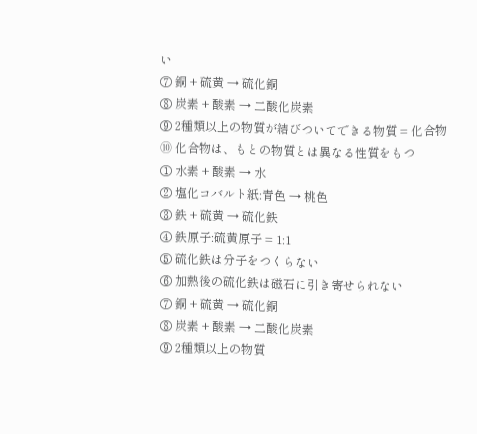い
⑦ 銅 + 硫黄 → 硫化銅
⑧ 炭素 + 酸素 → 二酸化炭素
⑨ 2種類以上の物質が結びついてできる物質 = 化合物
⑩ 化合物は、もとの物質とは異なる性質をもつ
① 水素 + 酸素 → 水
② 塩化コバルト紙:青色 → 桃色
③ 鉄 + 硫黄 → 硫化鉄
④ 鉄原子:硫黄原子 = 1:1
⑤ 硫化鉄は分子をつくらない
⑥ 加熱後の硫化鉄は磁石に引き寄せられない
⑦ 銅 + 硫黄 → 硫化銅
⑧ 炭素 + 酸素 → 二酸化炭素
⑨ 2種類以上の物質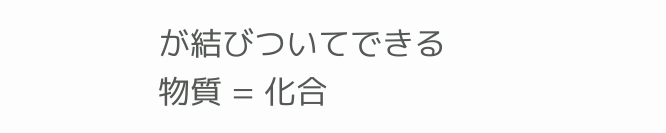が結びついてできる物質 = 化合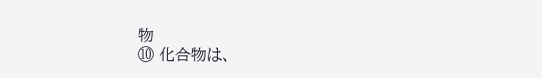物
⑩ 化合物は、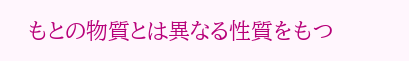もとの物質とは異なる性質をもつ